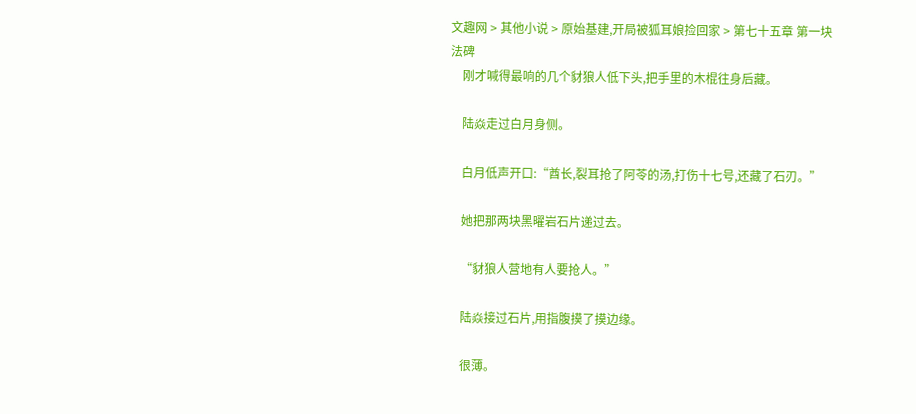文趣网 > 其他小说 > 原始基建,开局被狐耳娘捡回家 > 第七十五章 第一块法碑
    刚才喊得最响的几个豺狼人低下头,把手里的木棍往身后藏。

    陆焱走过白月身侧。

    白月低声开口:“酋长,裂耳抢了阿苓的汤,打伤十七号,还藏了石刃。”

    她把那两块黑曜岩石片递过去。

    “豺狼人营地有人要抢人。”

    陆焱接过石片,用指腹摸了摸边缘。

    很薄。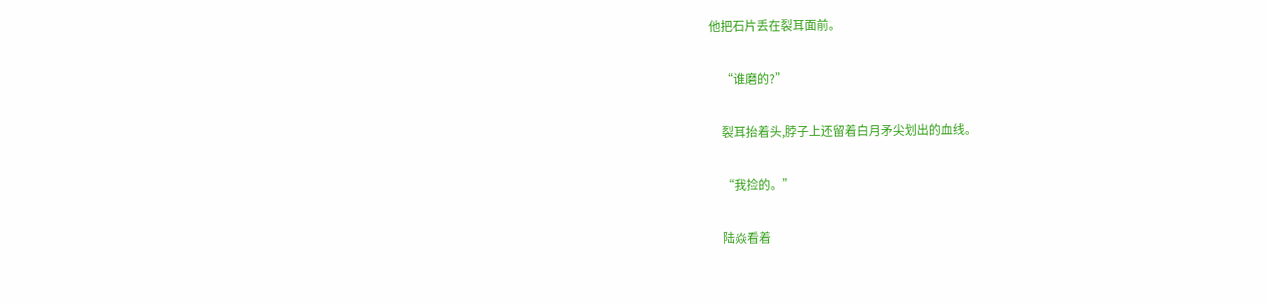他把石片丢在裂耳面前。

    “谁磨的?”

    裂耳抬着头,脖子上还留着白月矛尖划出的血线。

    “我捡的。”

    陆焱看着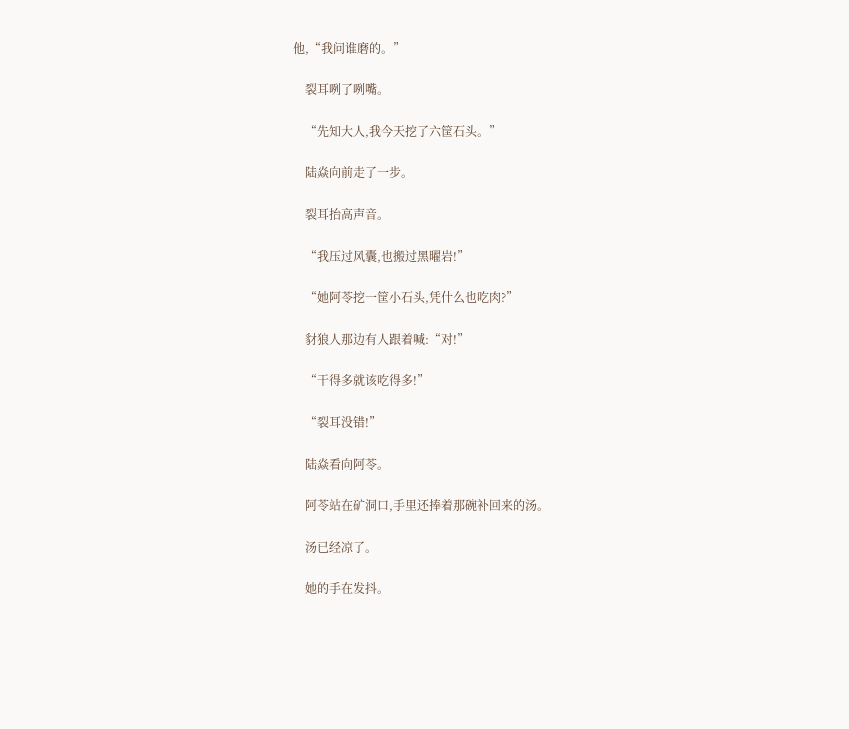他,“我问谁磨的。”

    裂耳咧了咧嘴。

    “先知大人,我今天挖了六筐石头。”

    陆焱向前走了一步。

    裂耳抬高声音。

    “我压过风囊,也搬过黑曜岩!”

    “她阿苓挖一筐小石头,凭什么也吃肉?”

    豺狼人那边有人跟着喊:“对!”

    “干得多就该吃得多!”

    “裂耳没错!”

    陆焱看向阿苓。

    阿苓站在矿洞口,手里还捧着那碗补回来的汤。

    汤已经凉了。

    她的手在发抖。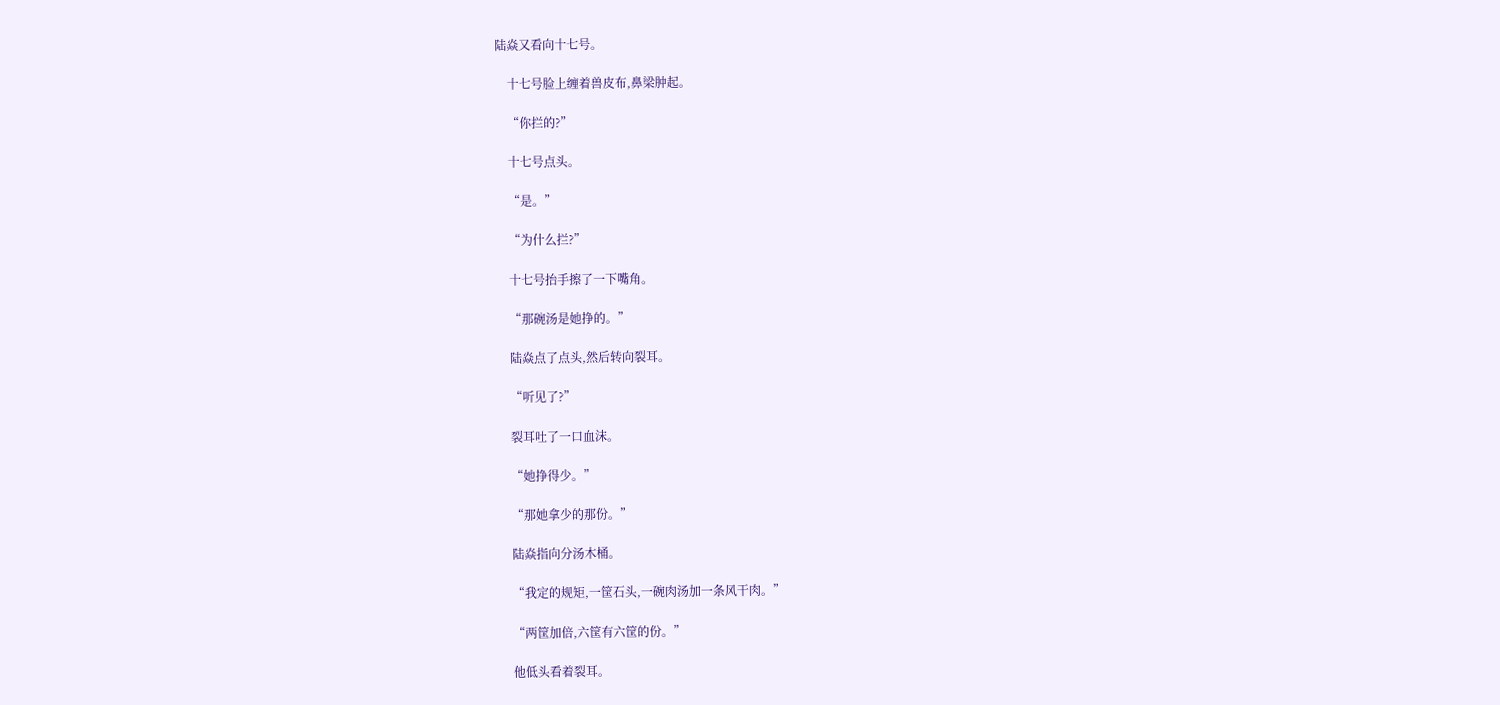陆焱又看向十七号。

    十七号脸上缠着兽皮布,鼻梁肿起。

    “你拦的?”

    十七号点头。

    “是。”

    “为什么拦?”

    十七号抬手擦了一下嘴角。

    “那碗汤是她挣的。”

    陆焱点了点头,然后转向裂耳。

    “听见了?”

    裂耳吐了一口血沫。

    “她挣得少。”

    “那她拿少的那份。”

    陆焱指向分汤木桶。

    “我定的规矩,一筐石头,一碗肉汤加一条风干肉。”

    “两筐加倍,六筐有六筐的份。”

    他低头看着裂耳。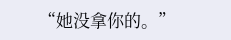“她没拿你的。”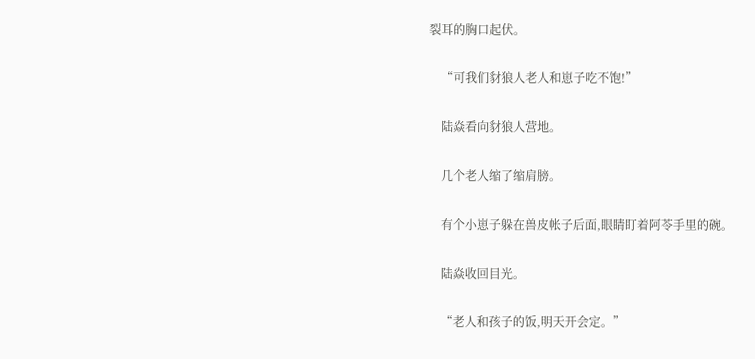裂耳的胸口起伏。

    “可我们豺狼人老人和崽子吃不饱!”

    陆焱看向豺狼人营地。

    几个老人缩了缩肩膀。

    有个小崽子躲在兽皮帐子后面,眼睛盯着阿苓手里的碗。

    陆焱收回目光。

    “老人和孩子的饭,明天开会定。”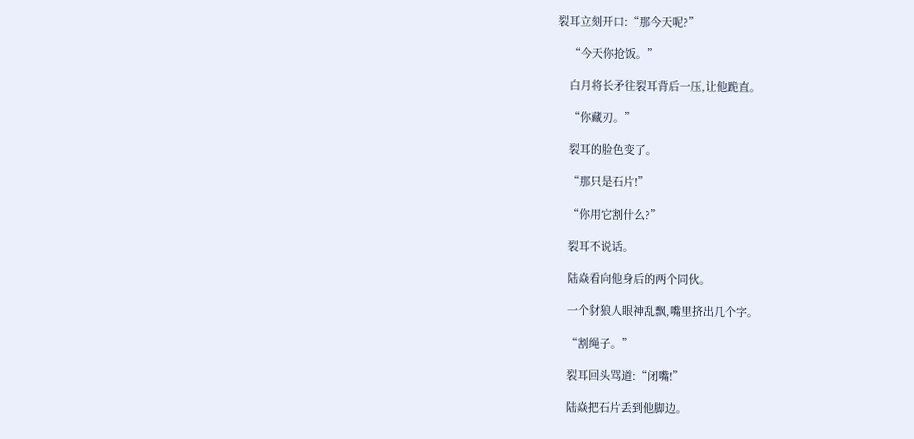裂耳立刻开口:“那今天呢?”

    “今天你抢饭。”

    白月将长矛往裂耳背后一压,让他跪直。

    “你藏刃。”

    裂耳的脸色变了。

    “那只是石片!”

    “你用它割什么?”

    裂耳不说话。

    陆焱看向他身后的两个同伙。

    一个豺狼人眼神乱飘,嘴里挤出几个字。

    “割绳子。”

    裂耳回头骂道:“闭嘴!”

    陆焱把石片丢到他脚边。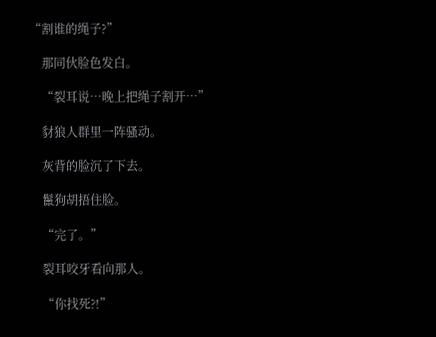“割谁的绳子?”

    那同伙脸色发白。

    “裂耳说…晚上把绳子割开…”

    豺狼人群里一阵骚动。

    灰背的脸沉了下去。

    鬣狗胡捂住脸。

    “完了。”

    裂耳咬牙看向那人。

    “你找死?!”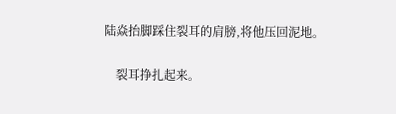陆焱抬脚踩住裂耳的肩膀,将他压回泥地。

    裂耳挣扎起来。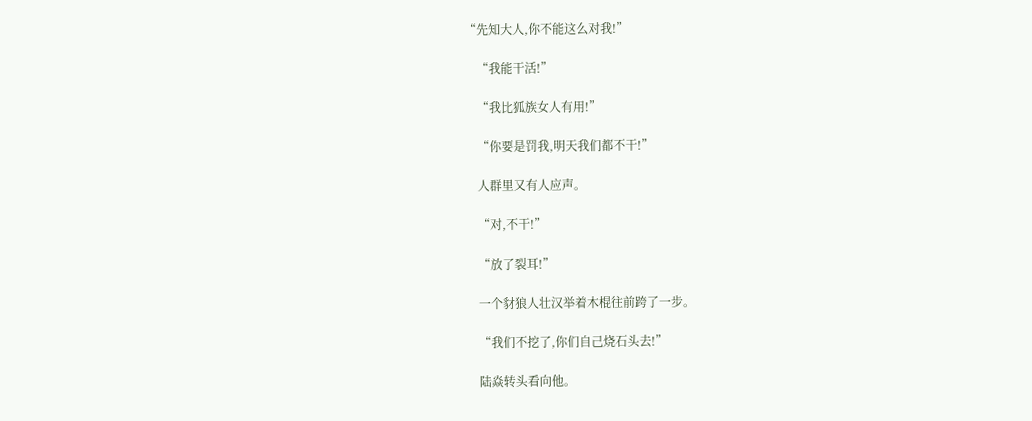“先知大人,你不能这么对我!”

    “我能干活!”

    “我比狐族女人有用!”

    “你要是罚我,明天我们都不干!”

    人群里又有人应声。

    “对,不干!”

    “放了裂耳!”

    一个豺狼人壮汉举着木棍往前跨了一步。

    “我们不挖了,你们自己烧石头去!”

    陆焱转头看向他。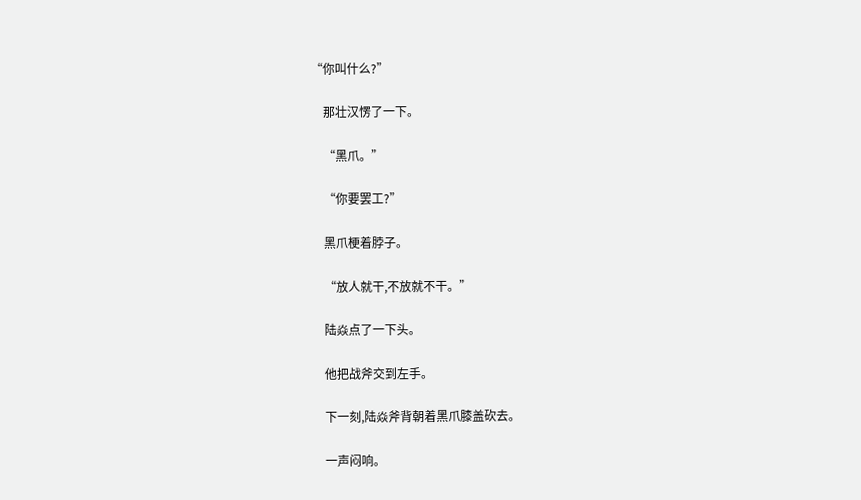“你叫什么?”

    那壮汉愣了一下。

    “黑爪。”

    “你要罢工?”

    黑爪梗着脖子。

    “放人就干,不放就不干。”

    陆焱点了一下头。

    他把战斧交到左手。

    下一刻,陆焱斧背朝着黑爪膝盖砍去。

    一声闷响。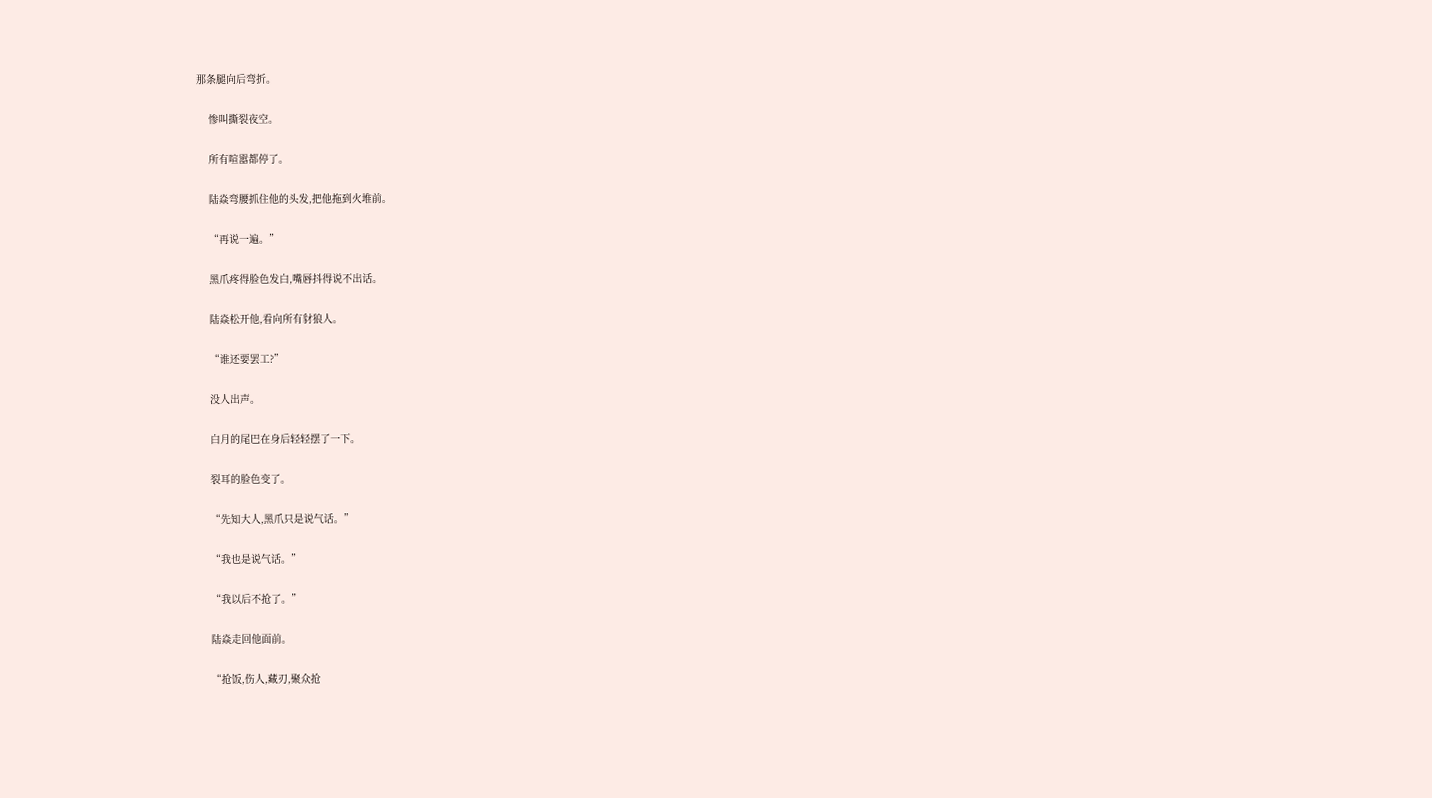那条腿向后弯折。

    惨叫撕裂夜空。

    所有喧嚣都停了。

    陆焱弯腰抓住他的头发,把他拖到火堆前。

    “再说一遍。”

    黑爪疼得脸色发白,嘴唇抖得说不出话。

    陆焱松开他,看向所有豺狼人。

    “谁还要罢工?”

    没人出声。

    白月的尾巴在身后轻轻摆了一下。

    裂耳的脸色变了。

    “先知大人,黑爪只是说气话。”

    “我也是说气话。”

    “我以后不抢了。”

    陆焱走回他面前。

    “抢饭,伤人,藏刃,聚众抢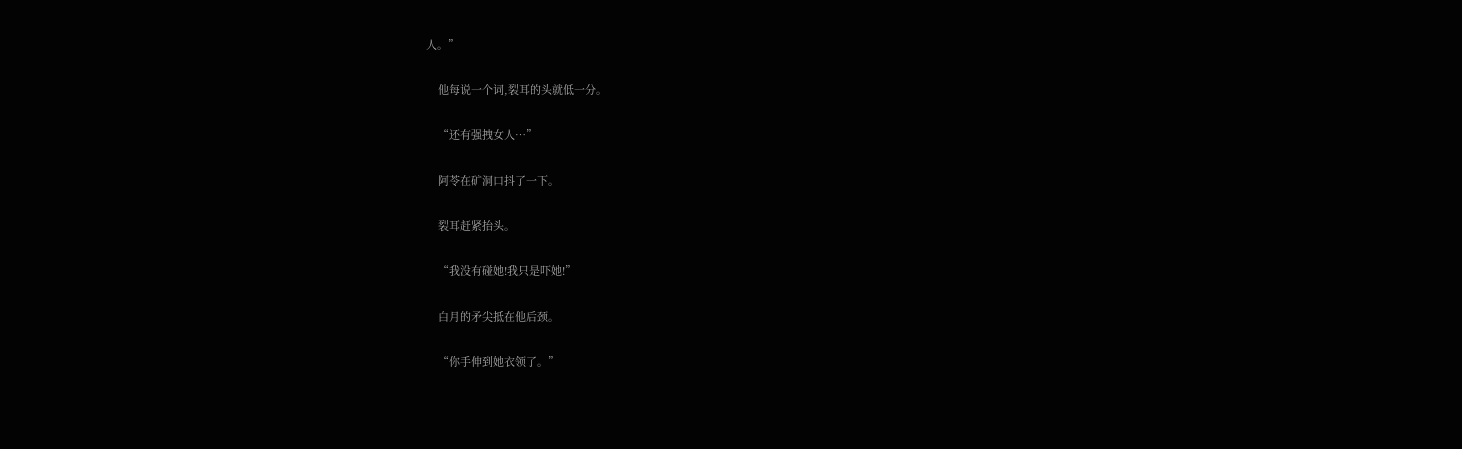人。”

    他每说一个词,裂耳的头就低一分。

    “还有强拽女人…”

    阿苓在矿洞口抖了一下。

    裂耳赶紧抬头。

    “我没有碰她!我只是吓她!”

    白月的矛尖抵在他后颈。

    “你手伸到她衣领了。”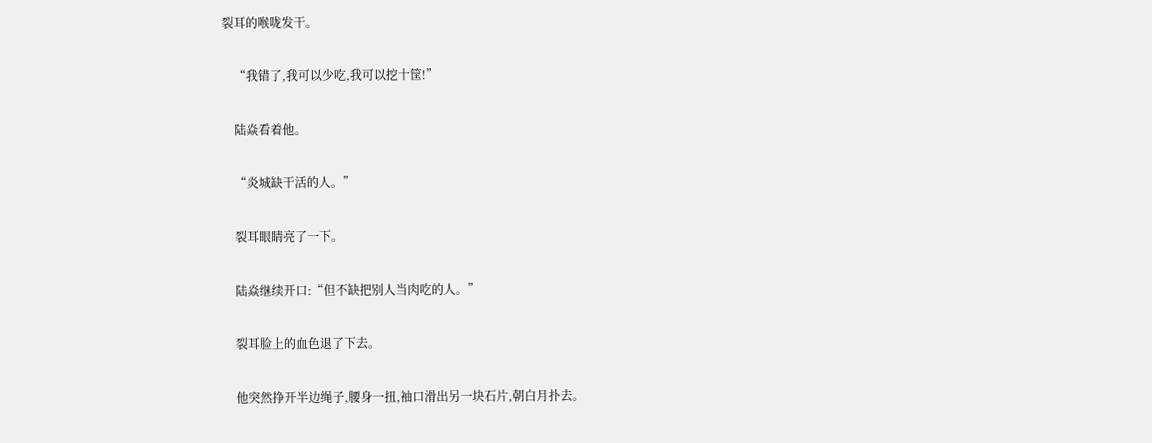裂耳的喉咙发干。

    “我错了,我可以少吃,我可以挖十筐!”

    陆焱看着他。

    “炎城缺干活的人。”

    裂耳眼睛亮了一下。

    陆焱继续开口:“但不缺把别人当肉吃的人。”

    裂耳脸上的血色退了下去。

    他突然挣开半边绳子,腰身一扭,袖口滑出另一块石片,朝白月扑去。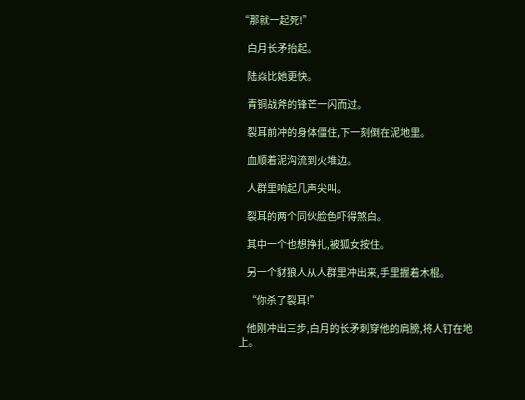“那就一起死!”

    白月长矛抬起。

    陆焱比她更快。

    青铜战斧的锋芒一闪而过。

    裂耳前冲的身体僵住,下一刻倒在泥地里。

    血顺着泥沟流到火堆边。

    人群里响起几声尖叫。

    裂耳的两个同伙脸色吓得煞白。

    其中一个也想挣扎,被狐女按住。

    另一个豺狼人从人群里冲出来,手里握着木棍。

    “你杀了裂耳!”

    他刚冲出三步,白月的长矛刺穿他的肩膀,将人钉在地上。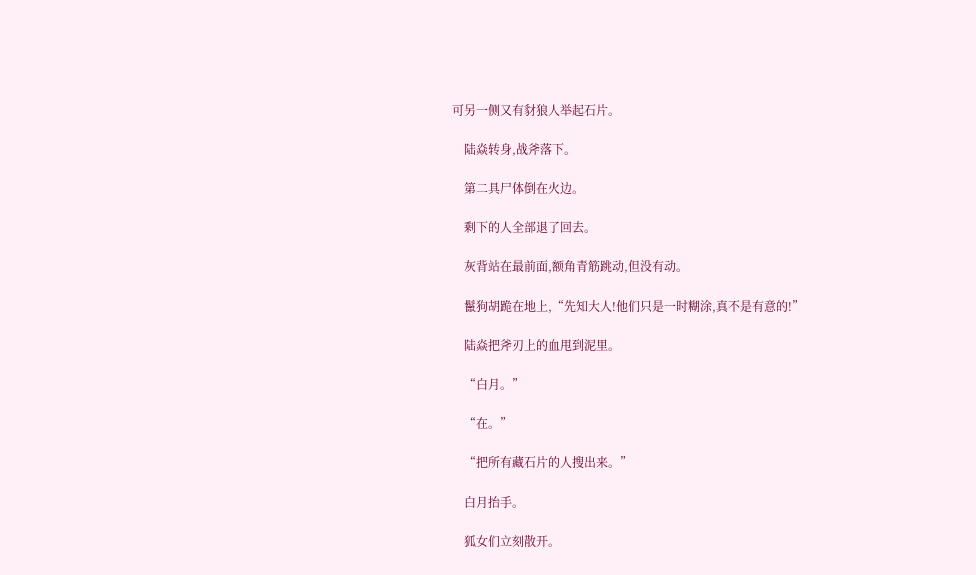可另一侧又有豺狼人举起石片。

    陆焱转身,战斧落下。

    第二具尸体倒在火边。

    剩下的人全部退了回去。

    灰背站在最前面,额角青筋跳动,但没有动。

    鬣狗胡跪在地上,“先知大人!他们只是一时糊涂,真不是有意的!”

    陆焱把斧刃上的血甩到泥里。

    “白月。”

    “在。”

    “把所有藏石片的人搜出来。”

    白月抬手。

    狐女们立刻散开。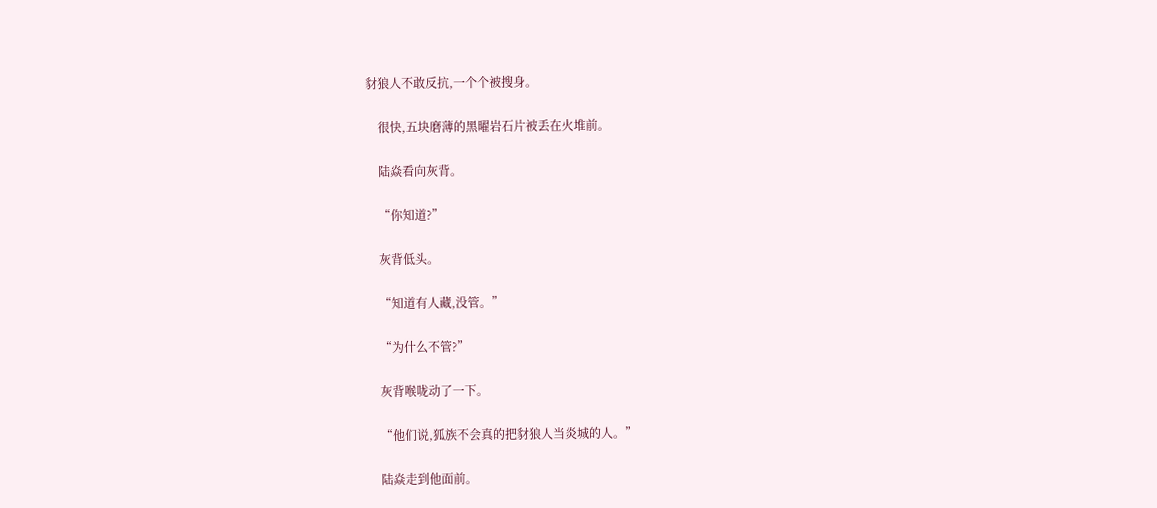豺狼人不敢反抗,一个个被搜身。

    很快,五块磨薄的黑曜岩石片被丢在火堆前。

    陆焱看向灰背。

    “你知道?”

    灰背低头。

    “知道有人藏,没管。”

    “为什么不管?”

    灰背喉咙动了一下。

    “他们说,狐族不会真的把豺狼人当炎城的人。”

    陆焱走到他面前。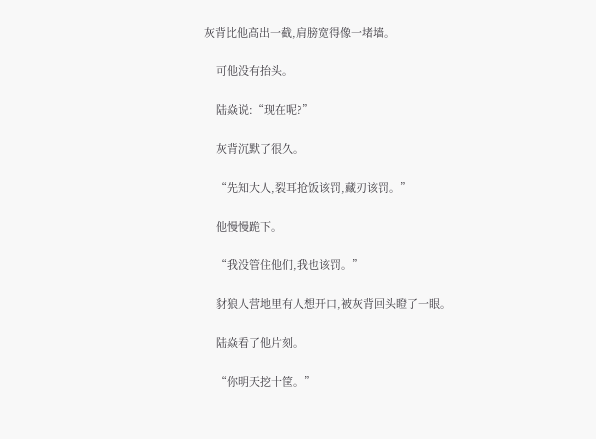灰背比他高出一截,肩膀宽得像一堵墙。

    可他没有抬头。

    陆焱说:“现在呢?”

    灰背沉默了很久。

    “先知大人,裂耳抢饭该罚,藏刃该罚。”

    他慢慢跪下。

    “我没管住他们,我也该罚。”

    豺狼人营地里有人想开口,被灰背回头瞪了一眼。

    陆焱看了他片刻。

    “你明天挖十筐。”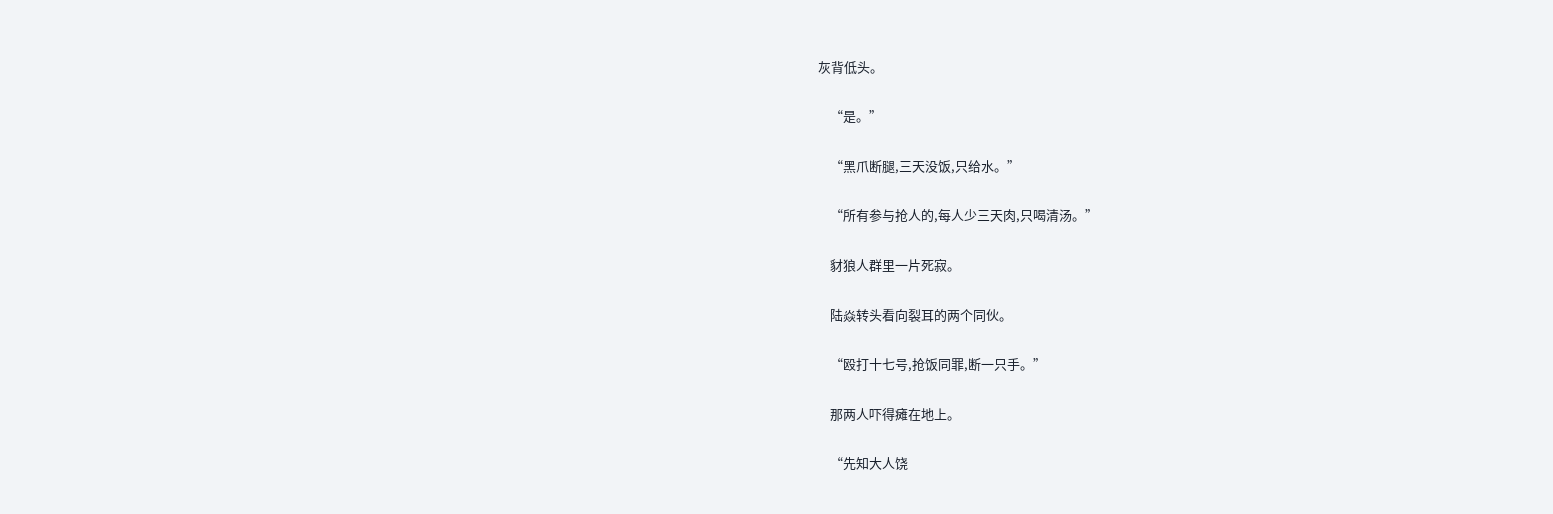灰背低头。

    “是。”

    “黑爪断腿,三天没饭,只给水。”

    “所有参与抢人的,每人少三天肉,只喝清汤。”

    豺狼人群里一片死寂。

    陆焱转头看向裂耳的两个同伙。

    “殴打十七号,抢饭同罪,断一只手。”

    那两人吓得瘫在地上。

    “先知大人饶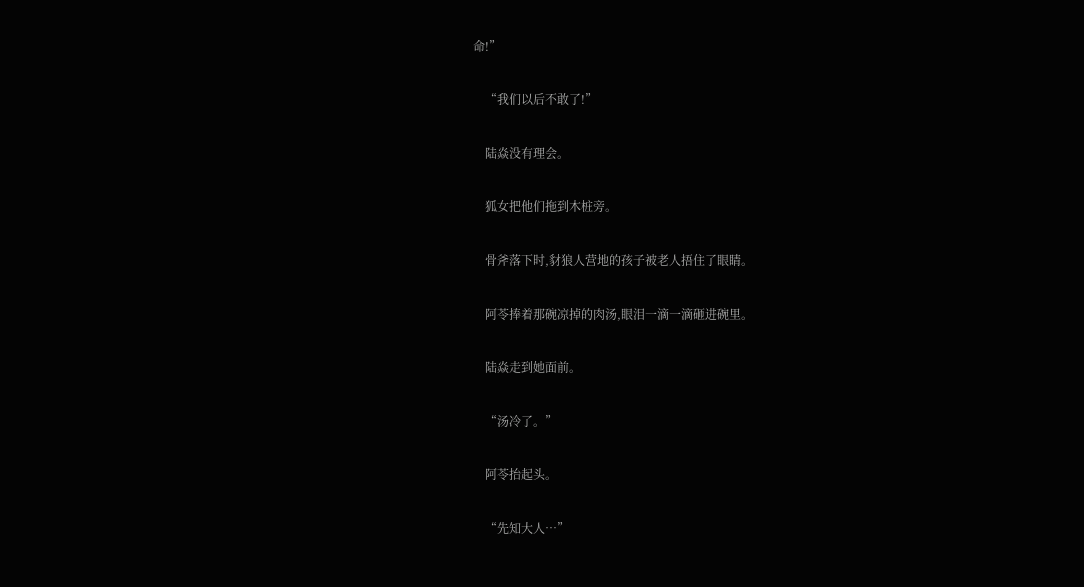命!”

    “我们以后不敢了!”

    陆焱没有理会。

    狐女把他们拖到木桩旁。

    骨斧落下时,豺狼人营地的孩子被老人捂住了眼睛。

    阿苓捧着那碗凉掉的肉汤,眼泪一滴一滴砸进碗里。

    陆焱走到她面前。

    “汤冷了。”

    阿苓抬起头。

    “先知大人…”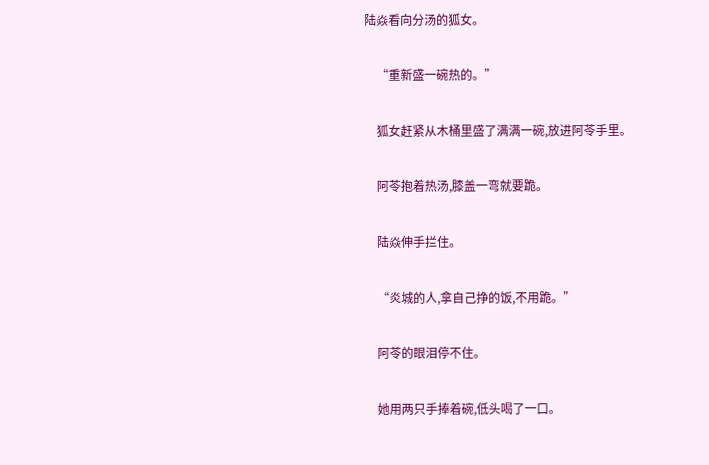陆焱看向分汤的狐女。

    “重新盛一碗热的。”

    狐女赶紧从木桶里盛了满满一碗,放进阿苓手里。

    阿苓抱着热汤,膝盖一弯就要跪。

    陆焱伸手拦住。

    “炎城的人,拿自己挣的饭,不用跪。”

    阿苓的眼泪停不住。

    她用两只手捧着碗,低头喝了一口。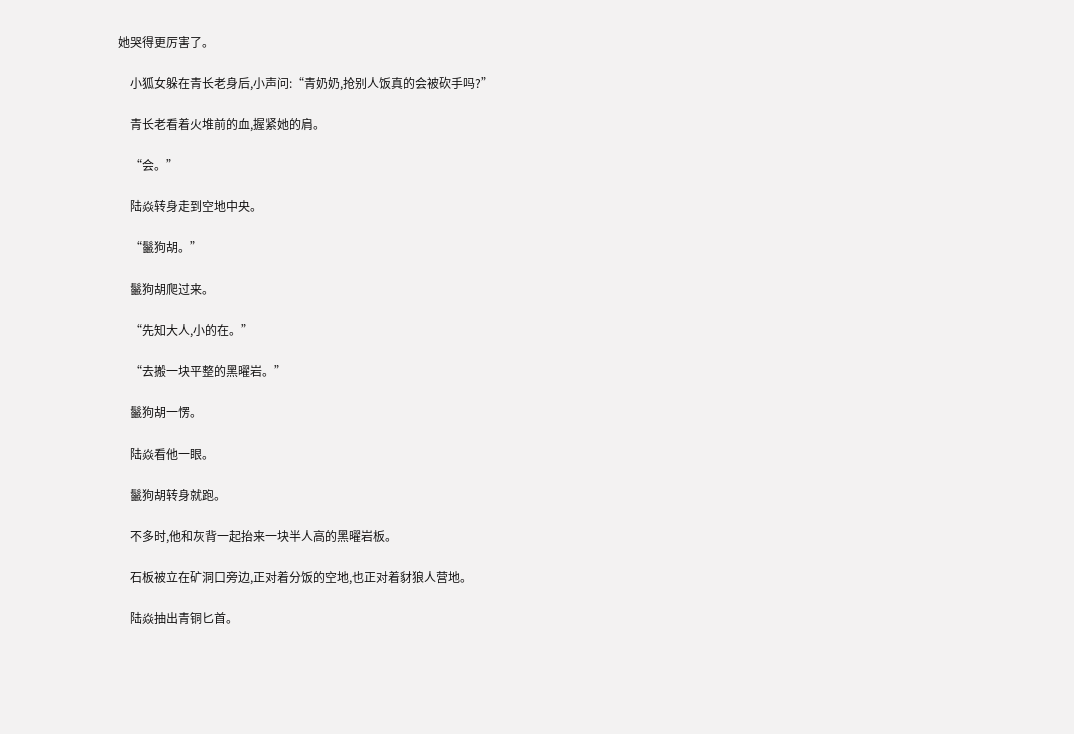她哭得更厉害了。

    小狐女躲在青长老身后,小声问:“青奶奶,抢别人饭真的会被砍手吗?”

    青长老看着火堆前的血,握紧她的肩。

    “会。”

    陆焱转身走到空地中央。

    “鬣狗胡。”

    鬣狗胡爬过来。

    “先知大人,小的在。”

    “去搬一块平整的黑曜岩。”

    鬣狗胡一愣。

    陆焱看他一眼。

    鬣狗胡转身就跑。

    不多时,他和灰背一起抬来一块半人高的黑曜岩板。

    石板被立在矿洞口旁边,正对着分饭的空地,也正对着豺狼人营地。

    陆焱抽出青铜匕首。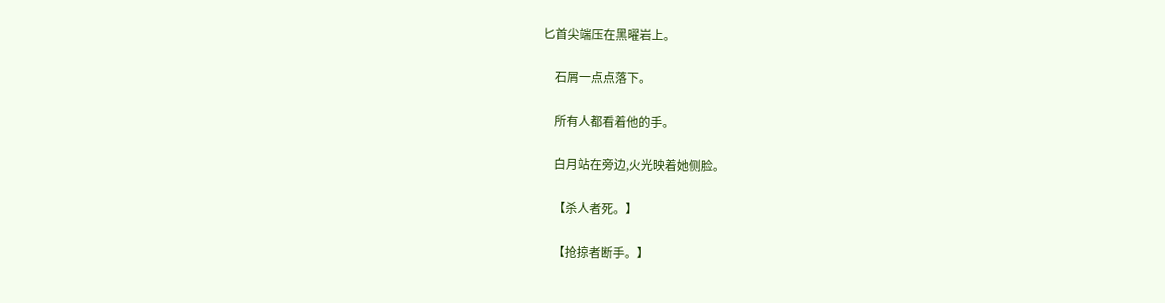匕首尖端压在黑曜岩上。

    石屑一点点落下。

    所有人都看着他的手。

    白月站在旁边,火光映着她侧脸。

    【杀人者死。】

    【抢掠者断手。】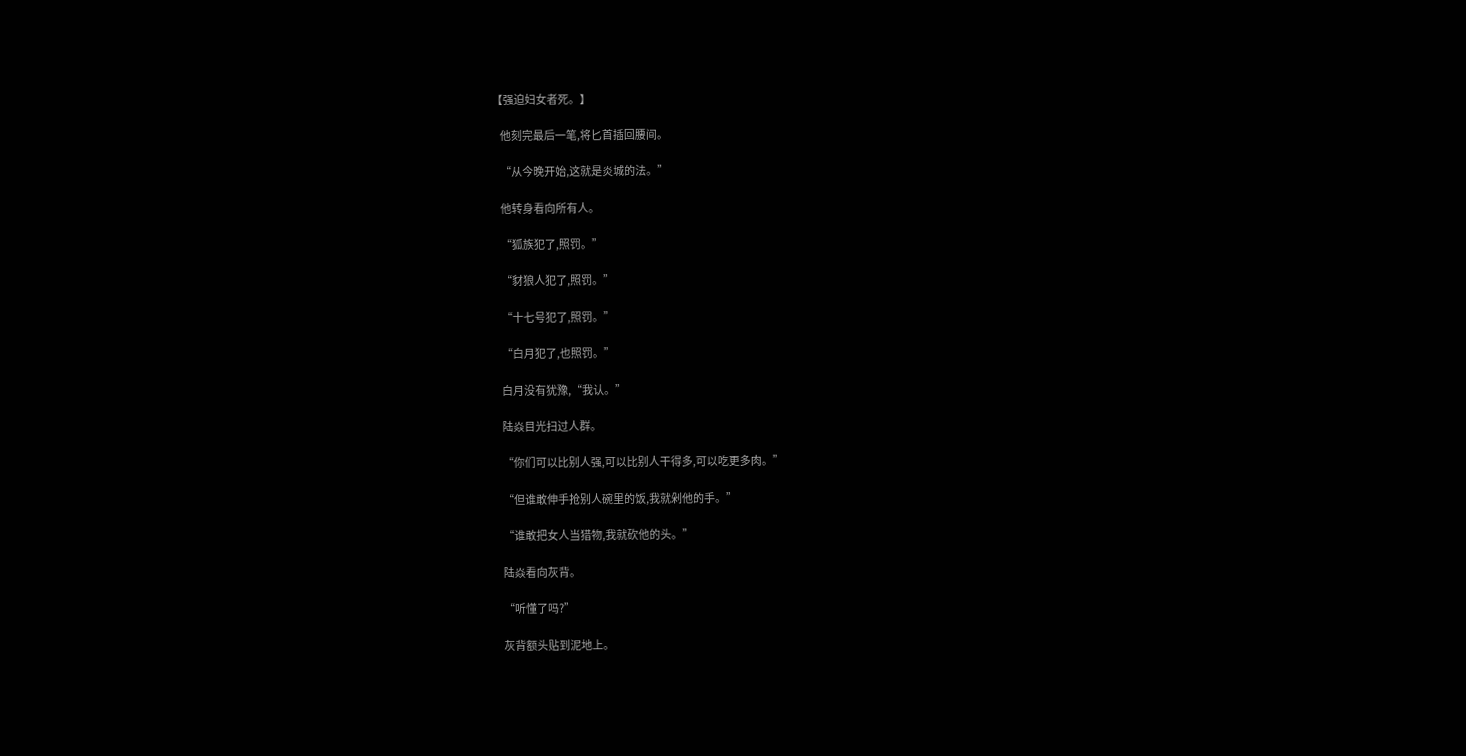【强迫妇女者死。】

    他刻完最后一笔,将匕首插回腰间。

    “从今晚开始,这就是炎城的法。”

    他转身看向所有人。

    “狐族犯了,照罚。”

    “豺狼人犯了,照罚。”

    “十七号犯了,照罚。”

    “白月犯了,也照罚。”

    白月没有犹豫,“我认。”

    陆焱目光扫过人群。

    “你们可以比别人强,可以比别人干得多,可以吃更多肉。”

    “但谁敢伸手抢别人碗里的饭,我就剁他的手。”

    “谁敢把女人当猎物,我就砍他的头。”

    陆焱看向灰背。

    “听懂了吗?”

    灰背额头贴到泥地上。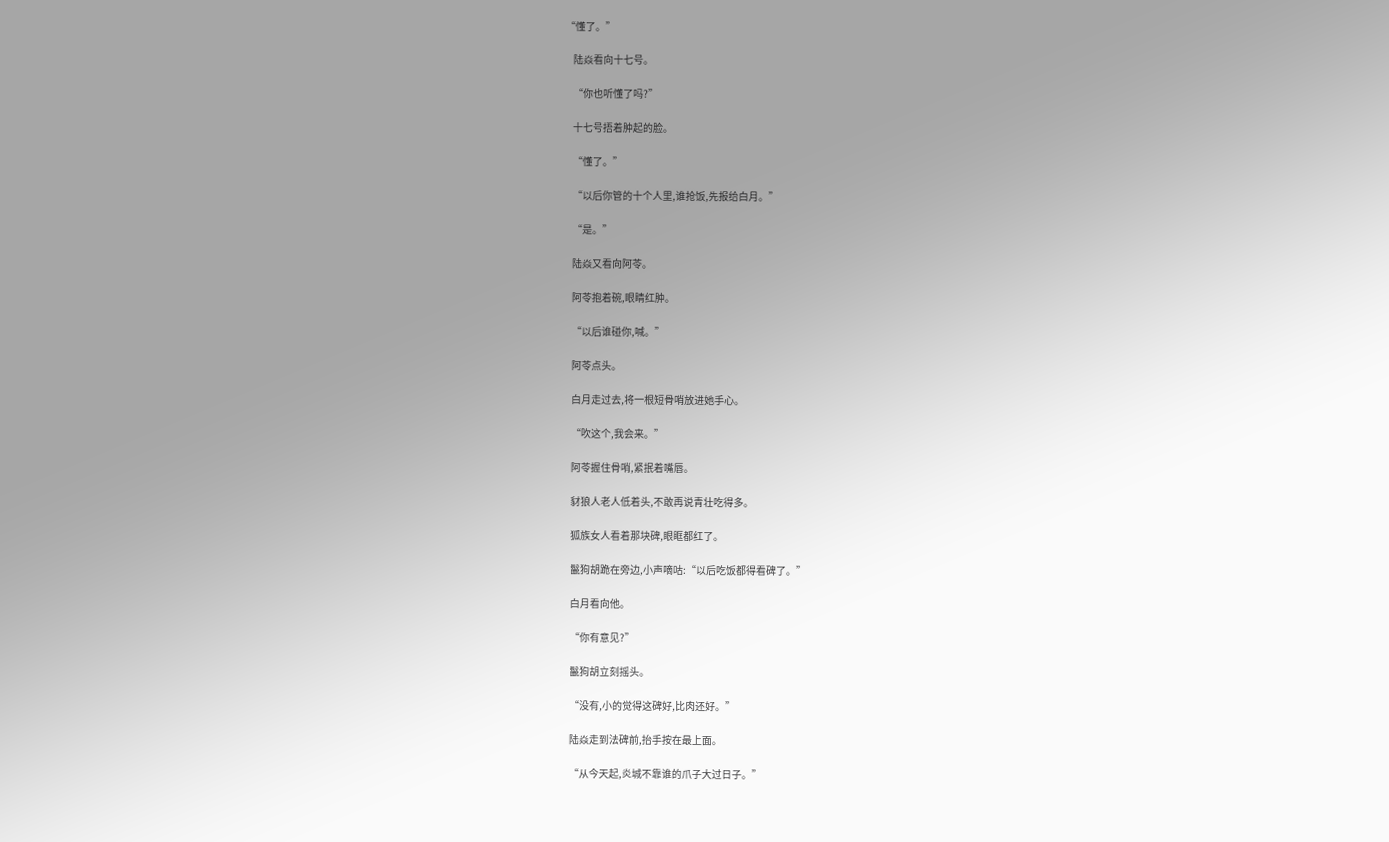“懂了。”

    陆焱看向十七号。

    “你也听懂了吗?”

    十七号捂着肿起的脸。

    “懂了。”

    “以后你管的十个人里,谁抢饭,先报给白月。”

    “是。”

    陆焱又看向阿苓。

    阿苓抱着碗,眼睛红肿。

    “以后谁碰你,喊。”

    阿苓点头。

    白月走过去,将一根短骨哨放进她手心。

    “吹这个,我会来。”

    阿苓握住骨哨,紧抿着嘴唇。

    豺狼人老人低着头,不敢再说青壮吃得多。

    狐族女人看着那块碑,眼眶都红了。

    鬣狗胡跪在旁边,小声嘀咕:“以后吃饭都得看碑了。”

    白月看向他。

    “你有意见?”

    鬣狗胡立刻摇头。

    “没有,小的觉得这碑好,比肉还好。”

    陆焱走到法碑前,抬手按在最上面。

    “从今天起,炎城不靠谁的爪子大过日子。”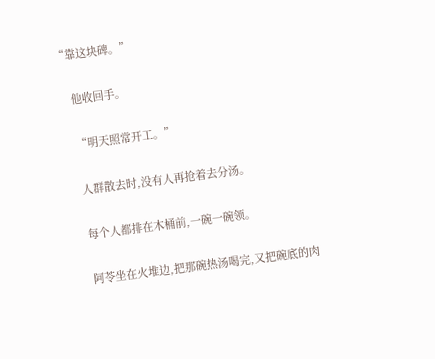“靠这块碑。”

    他收回手。

    “明天照常开工。”

    人群散去时,没有人再抢着去分汤。

    每个人都排在木桶前,一碗一碗领。

    阿苓坐在火堆边,把那碗热汤喝完,又把碗底的肉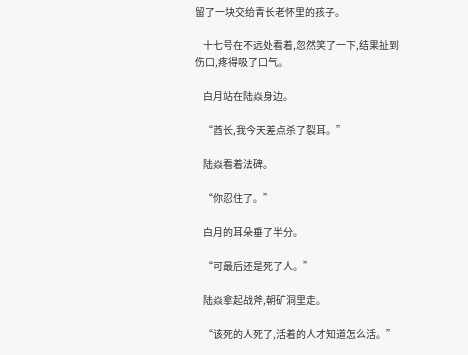留了一块交给青长老怀里的孩子。

    十七号在不远处看着,忽然笑了一下,结果扯到伤口,疼得吸了口气。

    白月站在陆焱身边。

    “酋长,我今天差点杀了裂耳。”

    陆焱看着法碑。

    “你忍住了。”

    白月的耳朵垂了半分。

    “可最后还是死了人。”

    陆焱拿起战斧,朝矿洞里走。

    “该死的人死了,活着的人才知道怎么活。”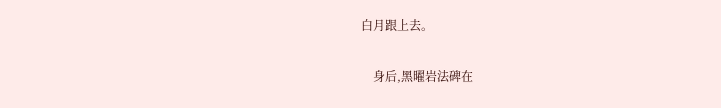白月跟上去。

    身后,黑曜岩法碑在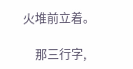火堆前立着。

    那三行字,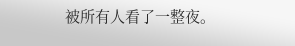被所有人看了一整夜。